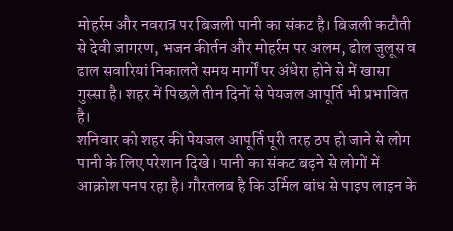मोहर्रम और नवरात्र पर बिजली पानी का संकट है। बिजली कटौती से देवी जागरण, भजन कीर्तन और मोहर्रम पर अलम, ढोल जुलूस व ढाल सवारियां निकालते समय मार्गों पर अंधेरा होने से में खासा गुस्सा है। शहर में पिछले तीन दिनों से पेयजल आपूर्ति भी प्रभावित है।
शनिवार को शहर की पेयजल आपूर्ति पूरी तरह ठप हो जाने से लोग पानी के लिए परेशान दिखे। पानी का संकट बढ़ने से लोगों में आक्रोश पनप रहा है। गौरतलब है कि उर्मिल बांध से पाइप लाइन के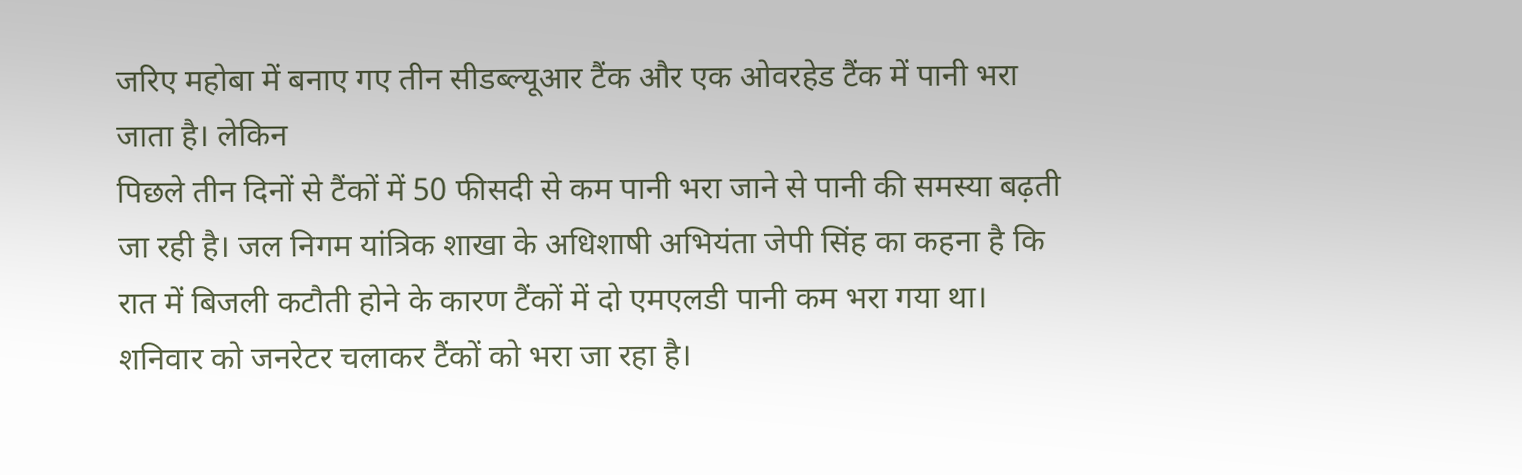जरिए महोबा में बनाए गए तीन सीडब्ल्यूआर टैंक और एक ओवरहेड टैंक में पानी भरा जाता है। लेकिन
पिछले तीन दिनों से टैंकों में 50 फीसदी से कम पानी भरा जाने से पानी की समस्या बढ़ती जा रही है। जल निगम यांत्रिक शाखा के अधिशाषी अभियंता जेपी सिंह का कहना है कि रात में बिजली कटौती होने के कारण टैंकों में दो एमएलडी पानी कम भरा गया था। शनिवार को जनरेटर चलाकर टैंकों को भरा जा रहा है।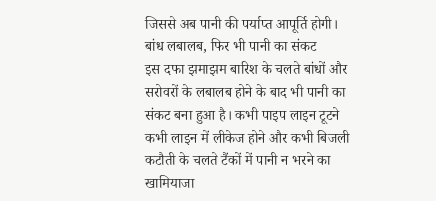जिससे अब पानी की पर्याप्त आपूर्ति होगी।
बांध लबालब, फिर भी पानी का संकट
इस दफा झमाझम बारिश के चलते बांधों और सरोवरों के लबालब होने के बाद भी पानी का संकट बना हुआ है। कभी पाइप लाइन टूटने कभी लाइन में लीकेज होने और कभी बिजली कटौती के चलते टैंकों में पानी न भरने का खामियाजा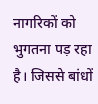नागरिकों को भुगतना पड़ रहा है। जिससे बांधों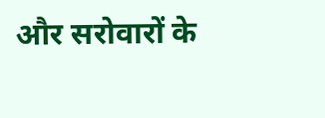और सरोवारों के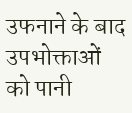उफनाने के बाद उपभोक्ताओं को पानी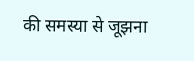की समस्या से जूझना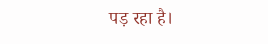पड़ रहा है।